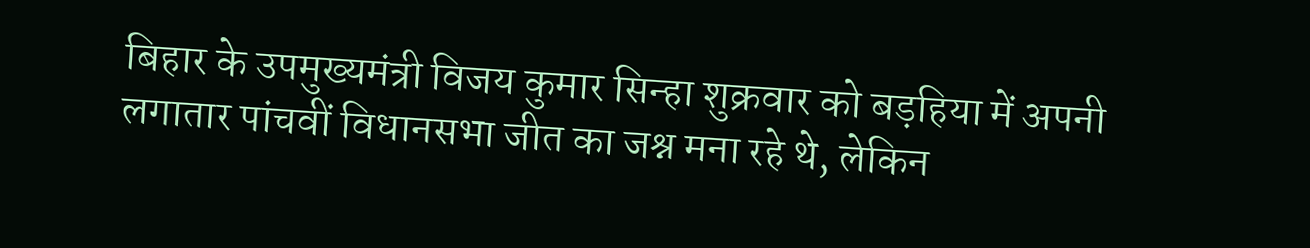बिहार के उपमुख्यमंत्री विजय कुमार सिन्हा शुक्रवार को बड़हिया में अपनी लगातार पांचवीं विधानसभा जीत का जश्न मना रहे थे, लेकिन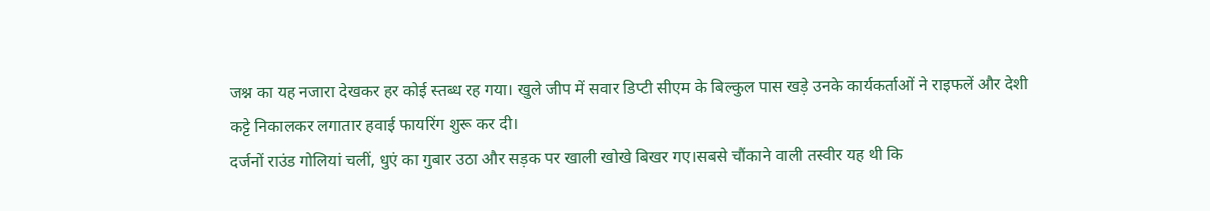जश्न का यह नजारा देखकर हर कोई स्तब्ध रह गया। खुले जीप में सवार डिप्टी सीएम के बिल्कुल पास खड़े उनके कार्यकर्ताओं ने राइफलें और देशी कट्टे निकालकर लगातार हवाई फायरिंग शुरू कर दी।
दर्जनों राउंड गोलियां चलीं, धुएं का गुबार उठा और सड़क पर खाली खोखे बिखर गए।सबसे चौंकाने वाली तस्वीर यह थी कि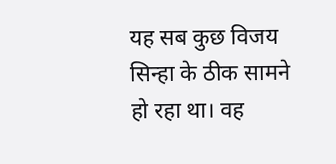यह सब कुछ विजय सिन्हा के ठीक सामने हो रहा था। वह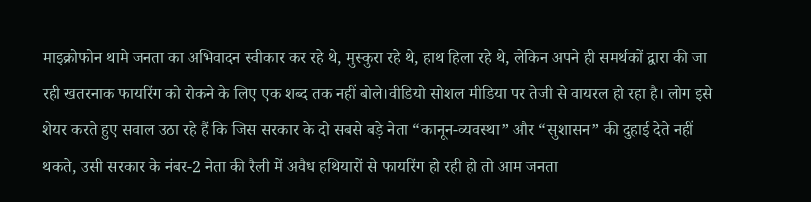माइक्रोफोन थामे जनता का अभिवादन स्वीकार कर रहे थे, मुस्कुरा रहे थे, हाथ हिला रहे थे, लेकिन अपने ही समर्थकों द्वारा की जा रही खतरनाक फायरिंग को रोकने के लिए एक शब्द तक नहीं बोले।वीडियो सोशल मीडिया पर तेजी से वायरल हो रहा है। लोग इसे शेयर करते हुए सवाल उठा रहे हैं कि जिस सरकार के दो सबसे बड़े नेता “कानून-व्यवस्था” और “सुशासन” की दुहाई देते नहीं थकते, उसी सरकार के नंबर-2 नेता की रैली में अवैध हथियारों से फायरिंग हो रही हो तो आम जनता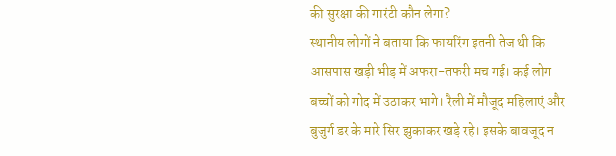की सुरक्षा की गारंटी कौन लेगा?
स्थानीय लोगों ने बताया कि फायरिंग इतनी तेज थी कि आसपास खड़ी भीड़ में अफरा-तफरी मच गई। कई लोग बच्चों को गोद में उठाकर भागे। रैली में मौजूद महिलाएं और बुजुर्ग डर के मारे सिर झुकाकर खड़े रहे। इसके बावजूद न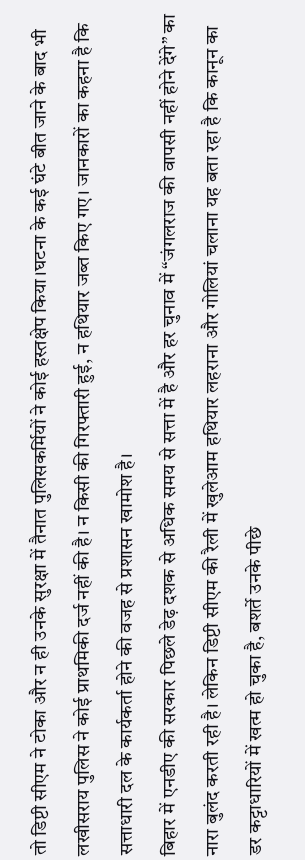तो डिप्टी सीएम ने टोका और न ही उनके सुरक्षा में तैनात पुलिसकर्मियों ने कोई हस्तक्षेप किया।घटना के कई घंटे बीत जाने के बाद भी लखीसराय पुलिस ने कोई प्राथमिकी दर्ज नहीं की है। न किसी की गिरफ्तारी हुई, न हथियार जब्त किए गए। जानकारों का कहना है कि सत्ताधारी दल के कार्यकर्ता होने की वजह से प्रशासन खामोश है।
बिहार में एनडीए की सरकार पिछले डेढ़ दशक से अधिक समय से सत्ता में है और हर चुनाव में “जंगलराज की वापसी नहीं होने देंगे” का नारा बुलंद करती रही है। लेकिन डिप्टी सीएम की रैली में खुलेआम हथियार लहराना और गोलियां चलाना यह बता रहा है कि कानून का डर कट्टाधारियों में खत्म हो चुका है, बशर्ते उनके पीछे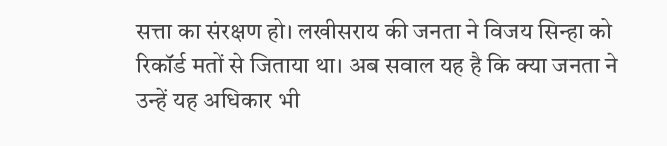सत्ता का संरक्षण हो। लखीसराय की जनता ने विजय सिन्हा को रिकॉर्ड मतों से जिताया था। अब सवाल यह है कि क्या जनता ने उन्हें यह अधिकार भी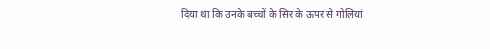दिया था कि उनके बच्चों के सिर के ऊपर से गोलियां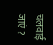चलवाई जाएं ?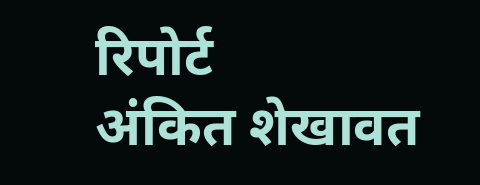रिपोर्ट
अंकित शेखावत